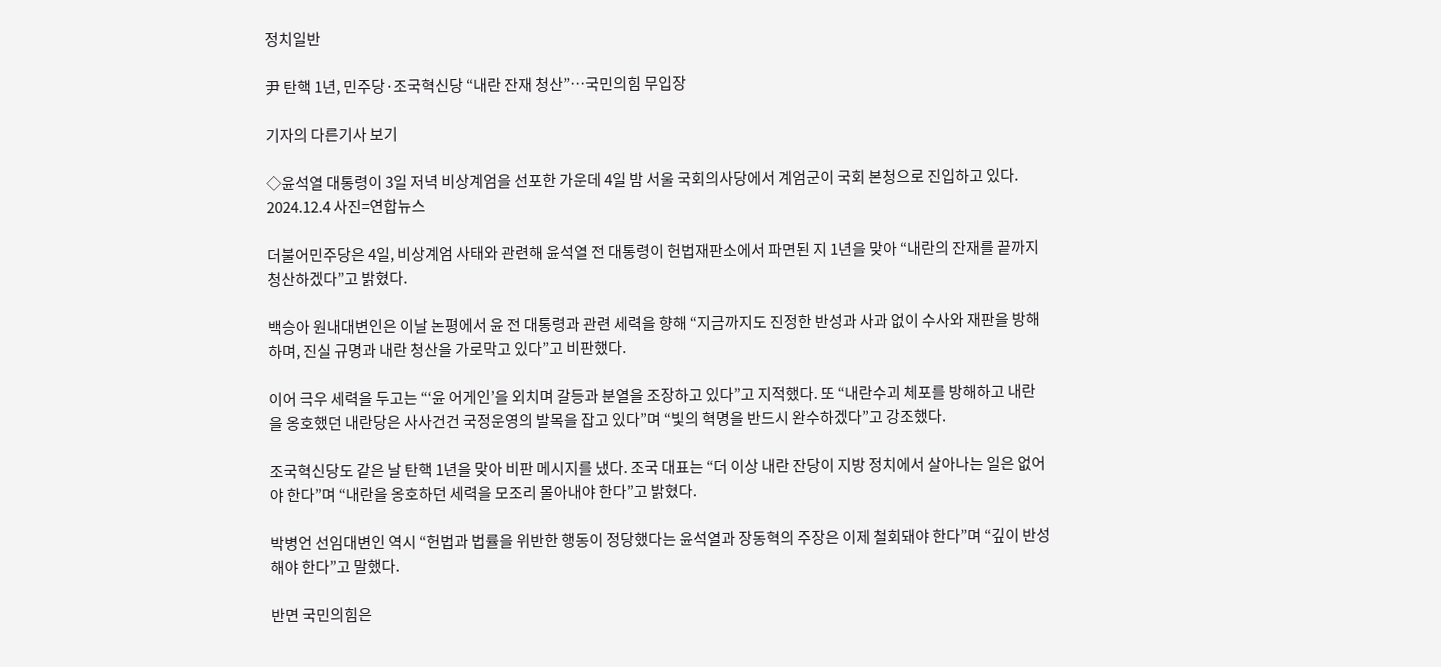정치일반

尹 탄핵 1년, 민주당·조국혁신당 “내란 잔재 청산”…국민의힘 무입장

기자의 다른기사 보기

◇윤석열 대통령이 3일 저녁 비상계엄을 선포한 가운데 4일 밤 서울 국회의사당에서 계엄군이 국회 본청으로 진입하고 있다. 2024.12.4 사진=연합뉴스

더불어민주당은 4일, 비상계엄 사태와 관련해 윤석열 전 대통령이 헌법재판소에서 파면된 지 1년을 맞아 “내란의 잔재를 끝까지 청산하겠다”고 밝혔다.

백승아 원내대변인은 이날 논평에서 윤 전 대통령과 관련 세력을 향해 “지금까지도 진정한 반성과 사과 없이 수사와 재판을 방해하며, 진실 규명과 내란 청산을 가로막고 있다”고 비판했다.

이어 극우 세력을 두고는 “‘윤 어게인’을 외치며 갈등과 분열을 조장하고 있다”고 지적했다. 또 “내란수괴 체포를 방해하고 내란을 옹호했던 내란당은 사사건건 국정운영의 발목을 잡고 있다”며 “빛의 혁명을 반드시 완수하겠다”고 강조했다.

조국혁신당도 같은 날 탄핵 1년을 맞아 비판 메시지를 냈다. 조국 대표는 “더 이상 내란 잔당이 지방 정치에서 살아나는 일은 없어야 한다”며 “내란을 옹호하던 세력을 모조리 몰아내야 한다”고 밝혔다.

박병언 선임대변인 역시 “헌법과 법률을 위반한 행동이 정당했다는 윤석열과 장동혁의 주장은 이제 철회돼야 한다”며 “깊이 반성해야 한다”고 말했다.

반면 국민의힘은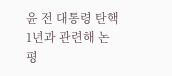윤 전 대통령 탄핵 1년과 관련해 논평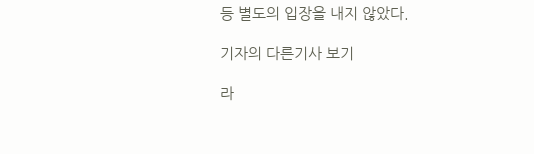등 별도의 입장을 내지 않았다.

기자의 다른기사 보기

라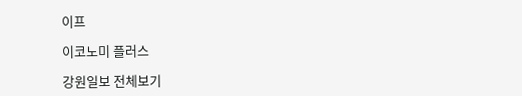이프

이코노미 플러스

강원일보 전체보기